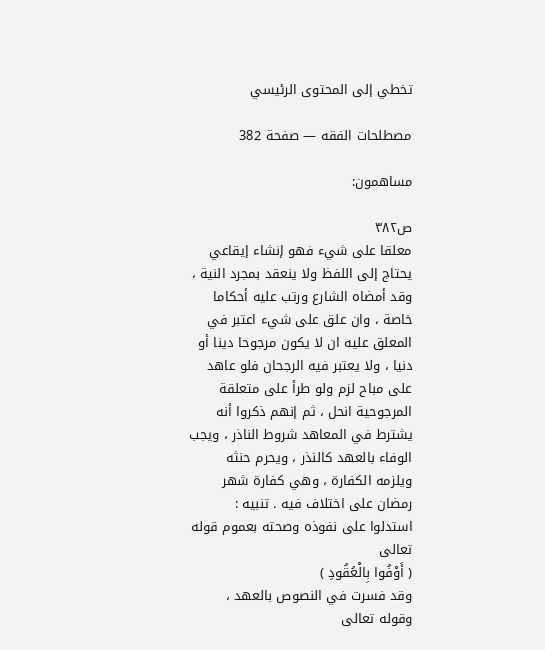تخطي إلى المحتوى الرئيسي

مصطلحات الفقه — صفحة 382

مساهمون:

ص٣٨٢
معلقا على شيء فهو إنشاء إيقاعي يحتاج إلى اللفظ ولا ينعقد بمجرد النية ، وقد أمضاه الشارع ورتب عليه أحكاما خاصة ، وان علق على شيء اعتبر في المعلق عليه ان لا يكون مرجوحا دينا أو دنيا ، ولا يعتبر فيه الرجحان فلو عاهد على مباح لزم ولو طرأ على متعلقة المرجوحية انحل ، ثم إنهم ذكروا أنه يشترط في المعاهد شروط الناذر ، ويجب الوفاء بالعهد كالنذر ، ويحرم حنثه ويلزمه الكفارة ، وهي كفارة شهر رمضان على اختلاف فيه . تنبيه : استدلوا على نفوذه وصحته بعموم قوله تعالى
( أَوْفُوا بِالْعُقُودِ )
وقد فسرت في النصوص بالعهد ، وقوله تعالى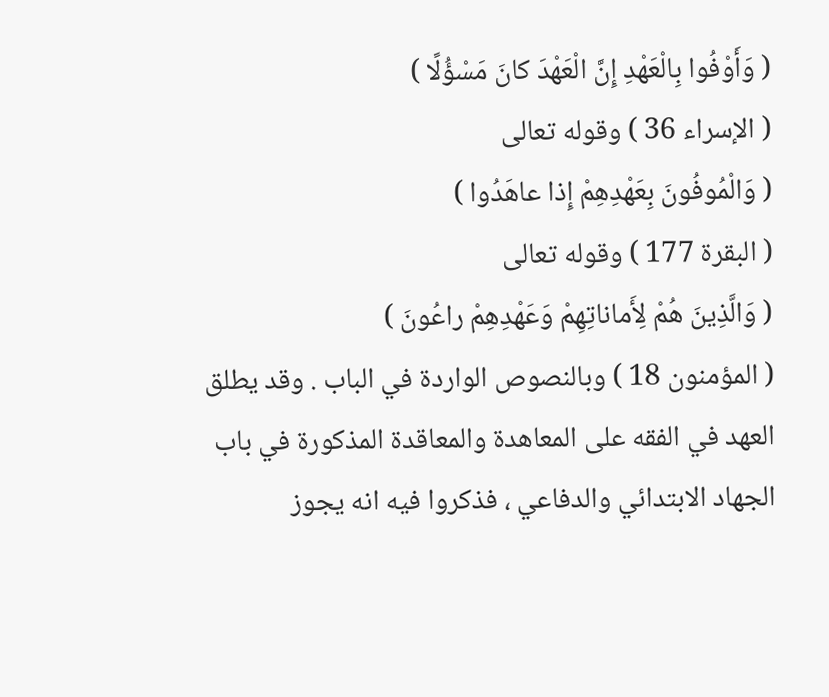( وَأَوْفُوا بِالْعَهْدِ إِنَّ الْعَهْدَ كانَ مَسْؤُلًا )
( الإسراء 36 ) وقوله تعالى
( وَالْمُوفُونَ بِعَهْدِهِمْ إِذا عاهَدُوا )
( البقرة 177 ) وقوله تعالى
( وَالَّذِينَ هُمْ لِأَماناتِهِمْ وَعَهْدِهِمْ راعُونَ )
( المؤمنون 18 ) وبالنصوص الواردة في الباب . وقد يطلق العهد في الفقه على المعاهدة والمعاقدة المذكورة في باب الجهاد الابتدائي والدفاعي ، فذكروا فيه انه يجوز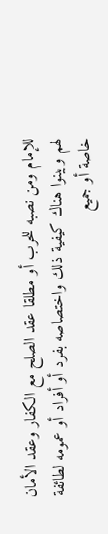للإمام ومن نصبه للحرب أو مطلقا عقد الصلح مع الكفار وعقد الأمان لهم وبينوا هناك كيفية ذلك واختصاصه بفرد أو أفراد أو عمومه لطائفة خاصة أو جميع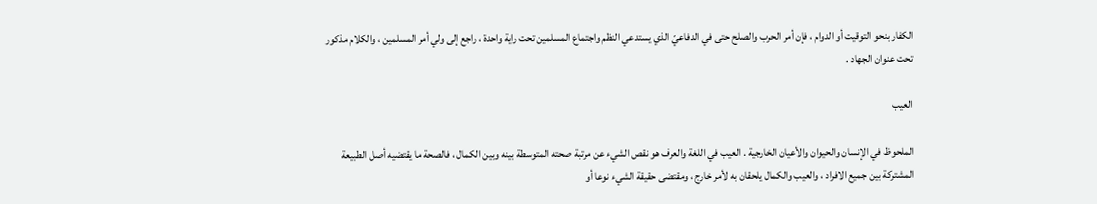الكفار بنحو التوقيت أو الدوام ، فإن أمر الحرب والصلح حتى في الدفاعيّ الذي يستدعي النظم واجتماع المسلمين تحت راية واحدة ، راجع إلى ولي أمر المسلمين ، والكلام مذكور تحت عنوان الجهاد .

العيب

الملحوظ في الإنسان والحيوان والأعيان الخارجية . العيب في اللغة والعرف هو نقص الشيء عن مرتبة صحته المتوسطة بينه وبين الكمال ، فالصحة ما يقتضيه أصل الطبيعة المشتركة بين جميع الافراد ، والعيب والكمال يلحقان به لأمر خارج ، ومقتضى حقيقة الشيء نوعا أو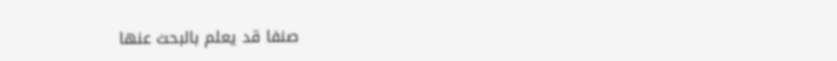صنفا قد يعلم بالبحث عنها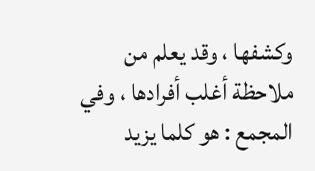وكشفها ، وقد يعلم من ملاحظة أغلب أفرادها ، وفي المجمع : هو كلما يزيد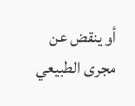أو ينقض عن مجرى الطبيعي